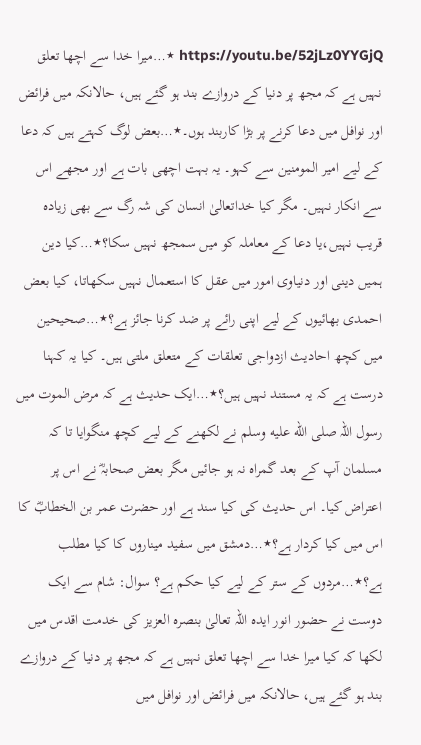https://youtu.be/52jLz0YYGjQ ٭…میرا خدا سے اچھا تعلق نہیں ہے کہ مجھ پر دنیا کے دروازے بند ہو گئے ہیں، حالانکہ میں فرائض اور نوافل میں دعا کرنے پر بڑا کاربند ہوں۔٭…بعض لوگ کہتے ہیں کہ دعا کے لیے امیر المومنین سے کہو۔ یہ بہت اچھی بات ہے اور مجھے اس سے انکار نہیں۔ مگر کیا خداتعالیٰ انسان کی شہ رگ سے بھی زیادہ قریب نہیں،یا دعا کے معاملہ کو میں سمجھ نہیں سکا؟٭…کیا دین ہمیں دینی اور دنیاوی امور میں عقل کا استعمال نہیں سکھاتا، کیا بعض احمدی بھائیوں کے لیے اپنی رائے پر ضد کرنا جائز ہے؟٭…صحیحین میں کچھ احادیث ازدواجی تعلقات کے متعلق ملتی ہیں۔ کیا یہ کہنا درست ہے کہ یہ مستند نہیں ہیں؟٭…ایک حدیث ہے کہ مرض الموت میں رسول اللہ صلى الله عليه وسلم نے لکھنے کے لیے کچھ منگوایا تا کہ مسلمان آپ کے بعد گمراہ نہ ہو جائیں مگر بعض صحابہؓ نے اس پر اعتراض کیا۔ اس حدیث کی کیا سند ہے اور حضرت عمر بن الخطابؓ کا اس میں کیا کردار ہے؟٭…دمشق میں سفید میناروں کا کیا مطلب ہے؟٭…مردوں کے ستر کے لیے کیا حکم ہے؟ سوال: شام سے ایک دوست نے حضور انور ایدہ اللہ تعالیٰ بنصرہ العزیز کی خدمت اقدس میں لکھا کہ کیا میرا خدا سے اچھا تعلق نہیں ہے کہ مجھ پر دنیا کے دروازے بند ہو گئے ہیں، حالانکہ میں فرائض اور نوافل میں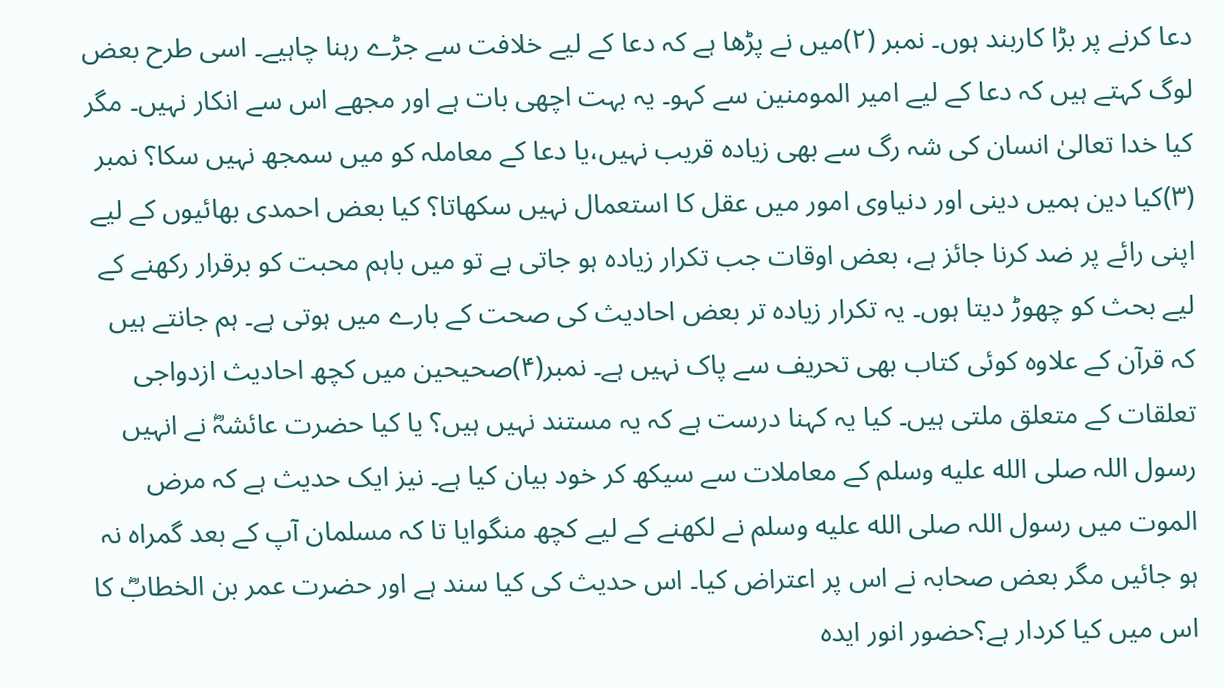دعا کرنے پر بڑا کاربند ہوں۔ نمبر (۲)میں نے پڑھا ہے کہ دعا کے لیے خلافت سے جڑے رہنا چاہیے۔ اسی طرح بعض لوگ کہتے ہیں کہ دعا کے لیے امیر المومنین سے کہو۔ یہ بہت اچھی بات ہے اور مجھے اس سے انکار نہیں۔ مگر کیا خدا تعالیٰ انسان کی شہ رگ سے بھی زیادہ قریب نہیں،یا دعا کے معاملہ کو میں سمجھ نہیں سکا؟ نمبر (۳)کیا دین ہمیں دینی اور دنیاوی امور میں عقل کا استعمال نہیں سکھاتا؟ کیا بعض احمدی بھائیوں کے لیے اپنی رائے پر ضد کرنا جائز ہے، بعض اوقات جب تکرار زیادہ ہو جاتی ہے تو میں باہم محبت کو برقرار رکھنے کے لیے بحث کو چھوڑ دیتا ہوں۔ یہ تکرار زیادہ تر بعض احادیث کی صحت کے بارے میں ہوتی ہے۔ ہم جانتے ہیں کہ قرآن کے علاوہ کوئی کتاب بھی تحریف سے پاک نہیں ہے۔ نمبر(۴)صحیحین میں کچھ احادیث ازدواجی تعلقات کے متعلق ملتی ہیں۔ کیا یہ کہنا درست ہے کہ یہ مستند نہیں ہیں؟ یا کیا حضرت عائشہؓ نے انہیں رسول اللہ صلى الله عليه وسلم کے معاملات سے سیکھ کر خود بیان کیا ہے۔ نیز ایک حدیث ہے کہ مرض الموت میں رسول اللہ صلى الله عليه وسلم نے لکھنے کے لیے کچھ منگوایا تا کہ مسلمان آپ کے بعد گمراہ نہ ہو جائیں مگر بعض صحابہ نے اس پر اعتراض کیا۔ اس حدیث کی کیا سند ہے اور حضرت عمر بن الخطابؓ کا اس میں کیا کردار ہے؟حضور انور ایدہ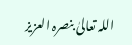اللہ تعالیٰ بنصرہ العزیز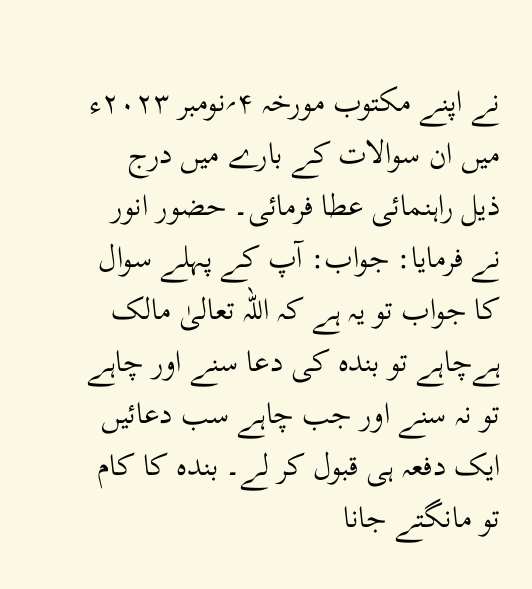نے اپنے مکتوب مورخہ ۴؍نومبر ۲۰۲۳ء میں ان سوالات کے بارے میں درج ذیل راہنمائی عطا فرمائی۔ حضور انور نے فرمایا: جواب: آپ کے پہلے سوال کا جواب تو یہ ہے کہ اللہ تعالیٰ مالک ہےچاہے تو بندہ کی دعا سنے اور چاہے تو نہ سنے اور جب چاہے سب دعائیں ایک دفعہ ہی قبول کر لے۔ بندہ کا کام تو مانگتے جانا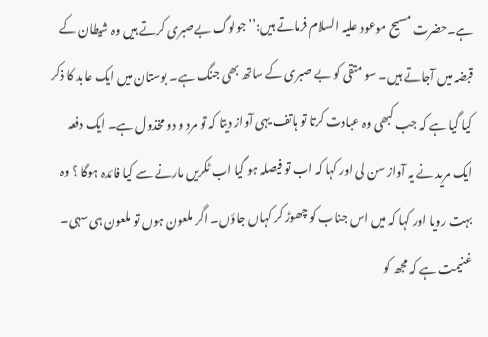ہے۔حضرت مسیح موعود علیہ السلام فرماتے ہیں:’’جولوگ بےصبری کرتے ہیں وہ شیطان کے قبضہ میں آجاتے ہیں۔ سو متقی کو بے صبری کے ساتھ بھی جنگ ہے۔ بوستان میں ایک عابد کا ذکر کیا گیا ہے کہ جب کبھی وہ عبادت کرتا تو ہاتف یہی آواز دیتا کہ تو مرد و دو مخذول ہے۔ ایک دفعہ ایک مرید نے یہ آواز سن لی اور کہا کہ اب تو فیصلہ ہو گیا اب ٹکریں مارنے سے کیا فائدہ ہوگا ؟ وہ بہت رویا اور کہا کہ میں اس جناب کو چھوڑ کر کہاں جاؤں۔ اگر ملعون ہوں تو ملعون ہی سہی۔ غنیمت ہے کہ مجھ کو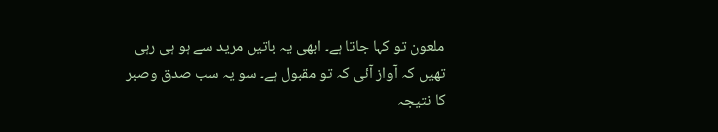ملعون تو کہا جاتا ہے۔ ابھی یہ باتیں مرید سے ہو ہی رہی تھیں کہ آواز آئی کہ تو مقبول ہے۔ سو یہ سب صدق وصبر کا نتیجہ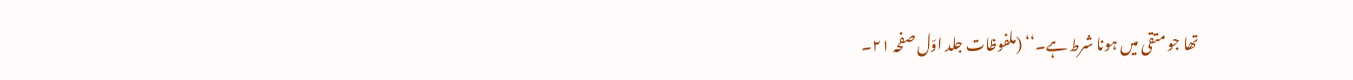تھا جو متقی میں ہونا شرط ہے۔‘‘ (ملفوظات جلد اوّل صفحہ ۲۱۔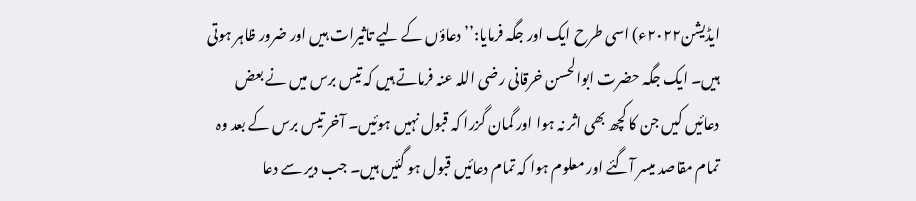ایڈیشن۲۰۲۲ء) اسی طرح ایک اور جگہ فرمایا:’’دعاؤں کے لیے تاثیرات ہیں اور ضرور ظاہر ہوتی ہیں۔ ایک جگہ حضرت ابوالحسن خرقانی رضی اللہ عنہ فرماتے ہیں کہ تیس برس میں نے بعض دعائیں کیں جن کا کچھ بھی اثر نہ ہوا اور گمان گزرا کہ قبول نہیں ہوئیں۔ آخر تیس برس کے بعد وہ تمام مقاصد میسر آگئے اور معلوم ہوا کہ تمام دعائیں قبول ہو گئیں ہیں۔ جب دیر سے دعا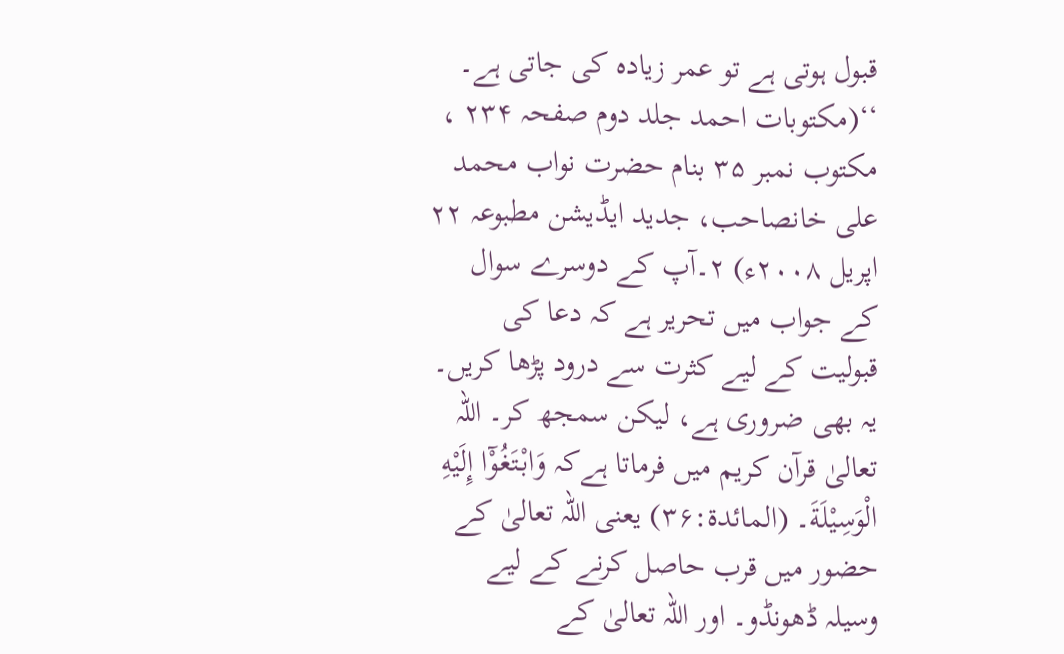قبول ہوتی ہے تو عمر زیادہ کی جاتی ہے۔ ‘‘(مکتوبات احمد جلد دوم صفحہ ۲۳۴ ، مکتوب نمبر ۳۵ بنام حضرت نواب محمد علی خانصاحب، جدید ایڈیشن مطبوعہ ۲۲ اپریل ۲۰۰۸ء) ۲۔آپ کے دوسرے سوال کے جواب میں تحریر ہے کہ دعا کی قبولیت کے لیے کثرت سے درود پڑھا کریں۔ یہ بھی ضروری ہے، لیکن سمجھ کر۔ اللہ تعالیٰ قرآن کریم میں فرماتا ہےکہ وَابْتَغُوْٓا إِلَيْهِ الْوَسِيْلَةَ۔ (المائدۃ:۳۶) یعنی اللہ تعالیٰ کے حضور میں قرب حاصل کرنے کے لیے وسیلہ ڈھونڈو۔ اور اللہ تعالیٰ کے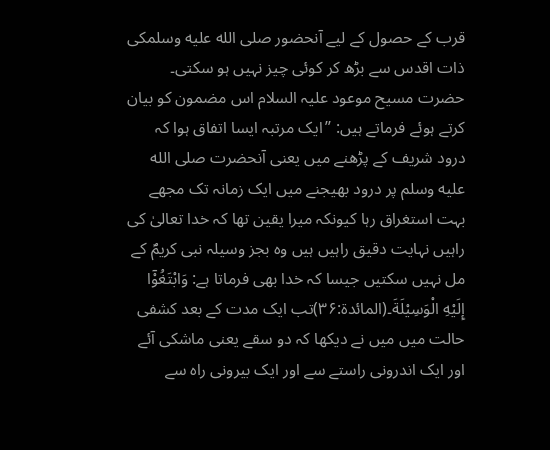قرب کے حصول کے لیے آنحضور صلى الله عليه وسلمکی ذات اقدس سے بڑھ کر کوئی چیز نہیں ہو سکتی۔ حضرت مسیح موعود علیہ السلام اس مضمون کو بیان کرتے ہوئے فرماتے ہیں: ’’ایک مرتبہ ایسا اتفاق ہوا کہ درود شریف کے پڑھنے میں یعنی آنحضرت صلى الله عليه وسلم پر درود بھیجنے میں ایک زمانہ تک مجھے بہت استغراق رہا کیونکہ میرا یقین تھا کہ خدا تعالیٰ کی راہیں نہایت دقیق راہیں ہیں وہ بجز وسیلہ نبی کریمؐ کے مل نہیں سکتیں جیسا کہ خدا بھی فرماتا ہے: وَابْتَغُوْٓا إِلَيْهِ الْوَسِيْلَةَ۔(المائدۃ:۳۶)تب ایک مدت کے بعد کشفی حالت میں میں نے دیکھا کہ دو سقے یعنی ماشکی آئے اور ایک اندرونی راستے سے اور ایک بیرونی راہ سے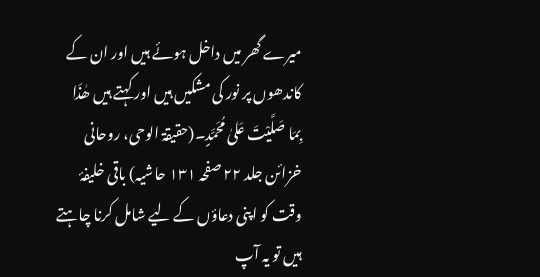میرے گھر میں داخل ہوئے ہیں اور ان کے کاندھوں پر نور کی مشکیں ہیں اور کہتے ہیں ھٰذَا بِمَا صَلَّیْتَ عَلیٰ مُحَمَّدٍ۔(حقیقۃ الوحی، روحانی خزائن جلد ۲۲ صفحہ ۱۳۱ حاشیہ) باقی خلیفۂ وقت کو اپنی دعاؤں کے لیے شامل کرنا چاہتے ہیں تو یہ آپ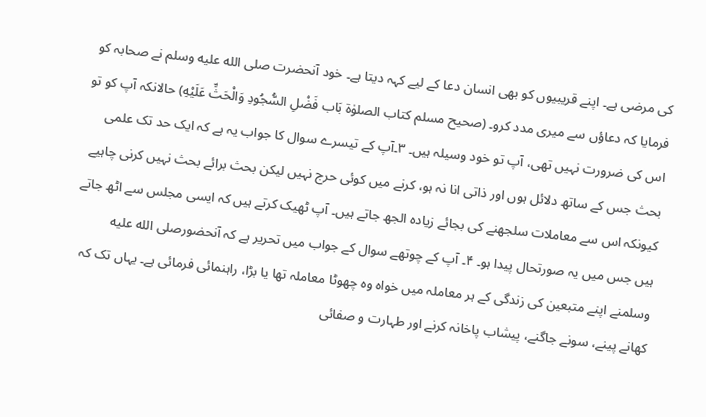کی مرضی ہے۔ اپنے قریبیوں کو بھی انسان دعا کے لیے کہہ دیتا ہے۔ خود آنحضرت صلى الله عليه وسلم نے صحابہ کو فرمایا کہ دعاؤں سے میری مدد کرو۔ (صحیح مسلم کتاب الصلوٰۃ بَاب فَضْلِ السُّجُودِ وَالْحَثِّ عَلَيْهِ) حالانکہ آپ کو تو اس کی ضرورت نہیں تھی، آپ تو خود وسیلہ ہیں۔ ۳۔آپ کے تیسرے سوال کا جواب یہ ہے کہ ایک حد تک علمی بحث جس کے ساتھ دلائل ہوں اور ذاتی انا نہ ہو، کرنے میں کوئی حرج نہیں لیکن بحث برائے بحث نہیں کرنی چاہیے کیونکہ اس سے معاملات سلجھنے کی بجائے زیادہ الجھ جاتے ہیں۔ آپ ٹھیک کرتے ہیں کہ ایسی مجلس سے اٹھ جاتے ہیں جس میں یہ صورتحال پیدا ہو۔ ۴۔ آپ کے چوتھے سوال کے جواب میں تحریر ہے کہ آنحضورصلى الله عليه وسلمنے اپنے متبعین کی زندگی کے ہر معاملہ میں خواہ وہ چھوٹا معاملہ تھا یا بڑا، راہنمائی فرمائی ہے۔ یہاں تک کہ کھانے پینے، سونے جاگنے، پیشاب پاخانہ کرنے اور طہارت و صفائی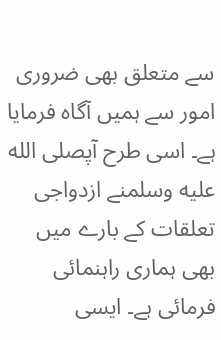سے متعلق بھی ضروری امور سے ہمیں آگاہ فرمایا ہے۔ اسی طرح آپصلى الله عليه وسلمنے ازدواجی تعلقات کے بارے میں بھی ہماری راہنمائی فرمائی ہے۔ ایسی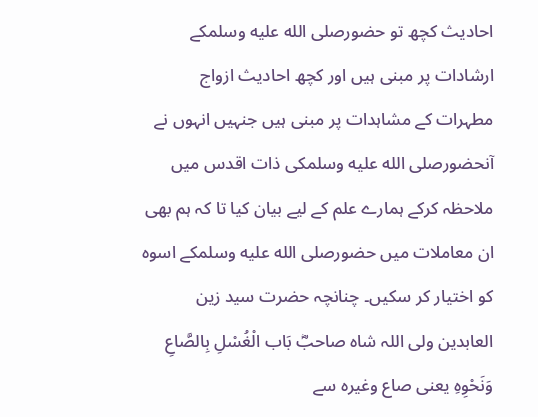احادیث کچھ تو حضورصلى الله عليه وسلمکے ارشادات پر مبنی ہیں اور کچھ احادیث ازواج مطہرات کے مشاہدات پر مبنی ہیں جنہیں انہوں نے آنحضورصلى الله عليه وسلمکی ذات اقدس میں ملاحظہ کرکے ہمارے علم کے لیے بیان کیا تا کہ ہم بھی ان معاملات میں حضورصلى الله عليه وسلمکے اسوہ کو اختیار کر سکیں۔ چنانچہ حضرت سید زین العابدین ولی اللہ شاہ صاحبؓ بَاب الْغُسْلِ بِالصَّاعِ وَنَحْوِهِ یعنی صاع وغیرہ سے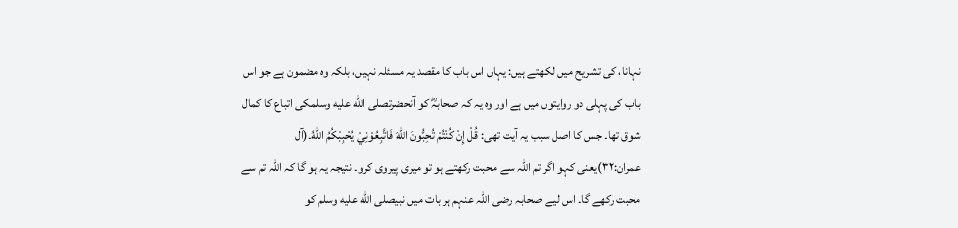نہانا، کی تشریح میں لکھتے ہیں: یہاں اس باب کا مقصد یہ مسئلہ نہیں، بلکہ وہ مضمون ہے جو اس باب کی پہلی دو روایتوں میں ہے اور وہ یہ کہ صحابہؓ کو آنحضرتصلى الله عليه وسلمکی اتباع کا کمال شوق تھا۔ جس کا اصل سبب یہ آیت تھی: قُلْ إِنْ كُنْتُمْ تُحِبُّونَ اللّٰهَ فَاتَّبِعُوْنِيْ يُحْبِبْكُمُ اللّٰهُ۔(آل عمران:۳۲)یعنی کہو اگر تم اللہ سے محبت رکھتے ہو تو میری پیروی کرو۔ نتیجہ یہ ہو گا کہ اللہ تم سے محبت رکھے گا۔ اس لیے صحابہ رضی اللہ عنہم ہر بات میں نبیصلى الله عليه وسلم کو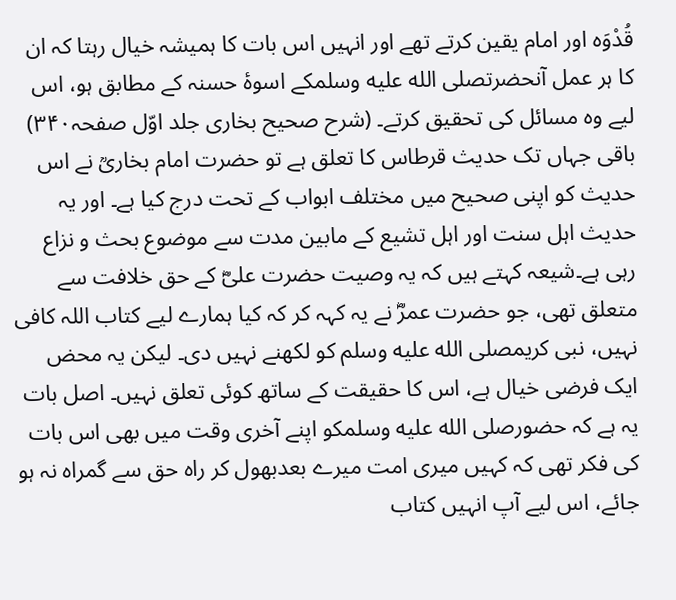قُدْوَہ اور امام یقین کرتے تھے اور انہیں اس بات کا ہمیشہ خیال رہتا کہ ان کا ہر عمل آنحضرتصلى الله عليه وسلمکے اسوۂ حسنہ کے مطابق ہو، اس لیے وہ مسائل کی تحقیق کرتے۔ (شرح صحیح بخاری جلد اوّل صفحہ۳۴۰) باقی جہاں تک حدیث قرطاس کا تعلق ہے تو حضرت امام بخاریؒ نے اس حدیث کو اپنی صحیح میں مختلف ابواب کے تحت درج کیا ہے۔ اور یہ حدیث اہل سنت اور اہل تشیع کے مابین مدت سے موضوع بحث و نزاع رہی ہے۔شیعہ کہتے ہیں کہ یہ وصیت حضرت علیؓ کے حق خلافت سے متعلق تھی، جو حضرت عمرؓ نے یہ کہہ کر کہ کیا ہمارے لیے کتاب اللہ کافی نہیں، نبی کریمصلى الله عليه وسلم کو لکھنے نہیں دی۔ لیکن یہ محض ایک فرضی خیال ہے، اس کا حقیقت کے ساتھ کوئی تعلق نہیں۔ اصل بات یہ ہے کہ حضورصلى الله عليه وسلمکو اپنے آخری وقت میں بھی اس بات کی فکر تھی کہ کہیں میری امت میرے بعدبھول کر راہ حق سے گمراہ نہ ہو جائے، اس لیے آپ انہیں کتاب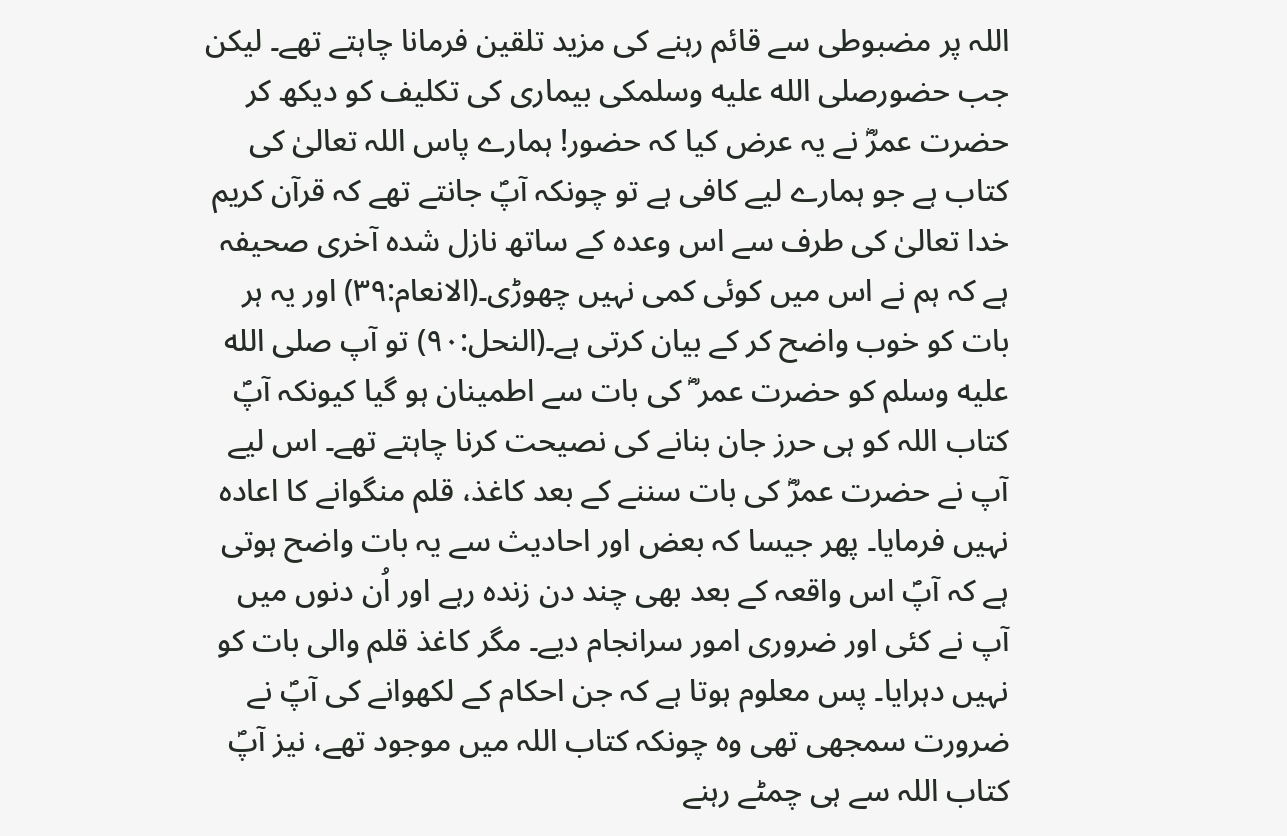اللہ پر مضبوطی سے قائم رہنے کی مزید تلقین فرمانا چاہتے تھے۔ لیکن جب حضورصلى الله عليه وسلمکی بیماری کی تکلیف کو دیکھ کر حضرت عمرؓ نے یہ عرض کیا کہ حضور! ہمارے پاس اللہ تعالیٰ کی کتاب ہے جو ہمارے لیے کافی ہے تو چونکہ آپؐ جانتے تھے کہ قرآن کریم خدا تعالیٰ کی طرف سے اس وعدہ کے ساتھ نازل شدہ آخری صحیفہ ہے کہ ہم نے اس میں کوئی کمی نہیں چھوڑی۔(الانعام:۳۹) اور یہ ہر بات کو خوب واضح کر کے بیان کرتی ہے۔(النحل:۹۰) تو آپ صلى الله عليه وسلم کو حضرت عمر ؓ کی بات سے اطمینان ہو گیا کیونکہ آپؐ کتاب اللہ کو ہی حرز جان بنانے کی نصیحت کرنا چاہتے تھے۔ اس لیے آپ نے حضرت عمرؓ کی بات سننے کے بعد کاغذ، قلم منگوانے کا اعادہ نہیں فرمایا۔ پھر جیسا کہ بعض اور احادیث سے یہ بات واضح ہوتی ہے کہ آپؐ اس واقعہ کے بعد بھی چند دن زندہ رہے اور اُن دنوں میں آپ نے کئی اور ضروری امور سرانجام دیے۔ مگر کاغذ قلم والی بات کو نہیں دہرایا۔ پس معلوم ہوتا ہے کہ جن احکام کے لکھوانے کی آپؐ نے ضرورت سمجھی تھی وہ چونکہ کتاب اللہ میں موجود تھے، نیز آپؐ کتاب اللہ سے ہی چمٹے رہنے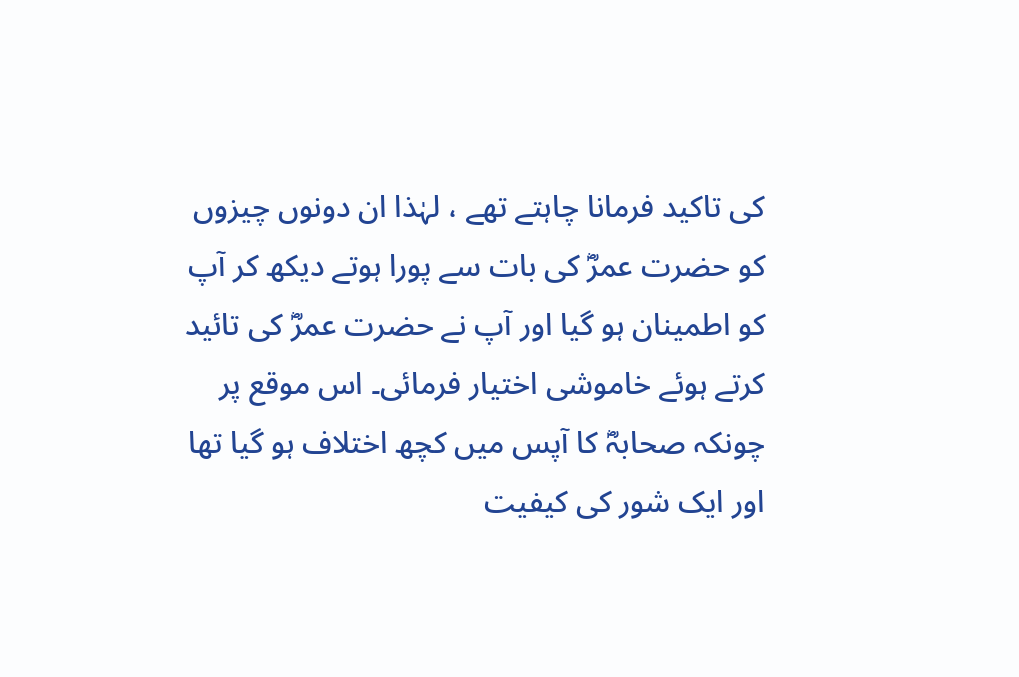کی تاکید فرمانا چاہتے تھے ، لہٰذا ان دونوں چیزوں کو حضرت عمرؓ کی بات سے پورا ہوتے دیکھ کر آپ کو اطمینان ہو گیا اور آپ نے حضرت عمرؓ کی تائید کرتے ہوئے خاموشی اختیار فرمائی۔ اس موقع پر چونکہ صحابہؓ کا آپس میں کچھ اختلاف ہو گیا تھا اور ایک شور کی کیفیت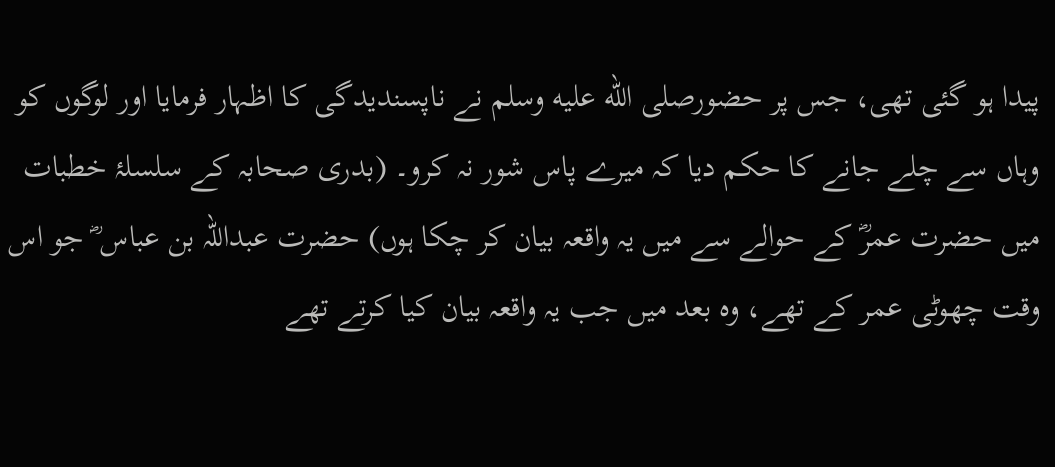پیدا ہو گئی تھی، جس پر حضورصلى الله عليه وسلم نے ناپسندیدگی کا اظہار فرمایا اور لوگوں کو وہاں سے چلے جانے کا حکم دیا کہ میرے پاس شور نہ کرو۔ (بدری صحابہ کے سلسلۂ خطبات میں حضرت عمرؓ کے حوالے سے میں یہ واقعہ بیان کر چکا ہوں) حضرت عبداللہ بن عباس ؓ جو اس وقت چھوٹی عمر کے تھے، وہ بعد میں جب یہ واقعہ بیان کیا کرتے تھے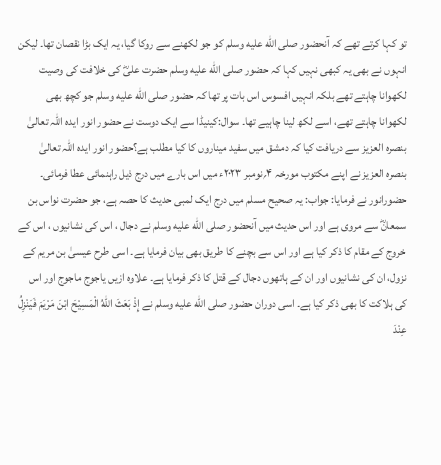تو کہا کرتے تھے کہ آنحضور صلى الله عليه وسلم کو جو لکھنے سے روکا گیا، یہ ایک بڑا نقصان تھا۔ لیکن انہوں نے بھی یہ کبھی نہیں کہا کہ حضور صلى الله عليه وسلم حضرت علیؓ کی خلافت کی وصیت لکھوانا چاہتے تھے بلکہ انہیں افسوس اس بات پر تھا کہ حضور صلى الله عليه وسلم جو کچھ بھی لکھوانا چاہتے تھے، اسے لکھ لینا چاہیے تھا۔ سوال:کینیڈا سے ایک دوست نے حضور انور ایدہ اللہ تعالیٰ بنصرہ العزیز سے دریافت کیا کہ دمشق میں سفید میناروں کا کیا مطلب ہے؟حضور انور ایدہ اللہ تعالیٰ بنصرہ العزیز نے اپنے مکتوب مورخہ ۴؍نومبر ۲۰۲۳ء میں اس بارے میں درج ذیل راہنمائی عطا فرمائی۔ حضورانور نے فرمایا: جواب: یہ صحیح مسلم میں درج ایک لمبی حدیث کا حصہ ہے، جو حضرت نواس بن سمعانؓ سے مروی ہے اور اس حدیث میں آنحضور صلى الله عليه وسلم نے دجال ، اس کی نشانیوں ، اس کے خروج کے مقام کا ذکر کیا ہے اور اس سے بچنے کا طریق بھی بیان فرمایا ہے۔ اسی طرح عیسیٰ بن مریم کے نزول، ان کی نشانیوں اور ان کے ہاتھوں دجال کے قتل کا ذکر فرمایا ہے۔ علاوہ ازیں یاجوج ماجوج اور اس کی ہلاکت کا بھی ذکر کیا ہے۔ اسی دوران حضور صلى الله عليه وسلم نے إِذْ بَعَثَ اللّٰهُ الْمَسِيْحَ ابْنَ مَرْيَمَ فَيَنْزِلُ عِنْدَ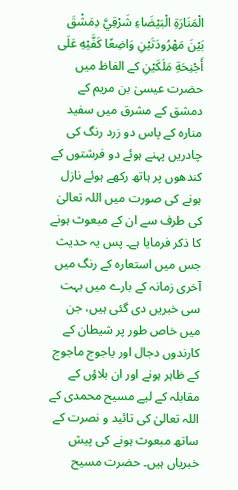الْمَنَارَةِ الْبَيْضَاءِ شَرْقِيَّ دِمَشْقَ بَيْنَ مَهْرُودَتَيْنِ وَاضِعًا كَفَّيْهِ عَلَى أَجْنِحَةِ مَلَكَيْنِ کے الفاظ میں حضرت عیسیٰ بن مریم کے دمشق کے مشرق میں سفید منارہ کے پاس دو زرد رنگ کی چادریں پہنے ہوئے دو فرشتوں کے کندھوں پر ہاتھ رکھے ہوئے نازل ہونے کی صورت میں اللہ تعالیٰ کی طرف سے ان کے مبعوث ہونے کا ذکر فرمایا ہے۔ پس یہ حدیث جس میں استعارہ کے رنگ میں آخری زمانہ کے بارے میں بہت سی خبریں دی گئی ہیں، جن میں خاص طور پر شیطان کے کارندوں دجال اور یاجوج ماجوج کے ظاہر ہونے اور ان بلاؤں کے مقابلہ کے لیے مسیح محمدی کے اللہ تعالیٰ کی تائید و نصرت کے ساتھ مبعوث ہونے کی پیش خبریاں ہیں۔ حضرت مسیح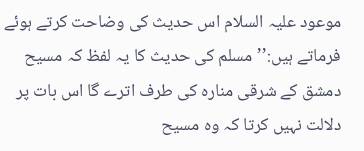موعود علیہ السلام اس حدیث کی وضاحت کرتے ہوئے فرماتے ہیں:’’مسلم کی حدیث کا یہ لفظ کہ مسیح دمشق کے شرقی منارہ کی طرف اترے گا اس بات پر دلالت نہیں کرتا کہ وہ مسیح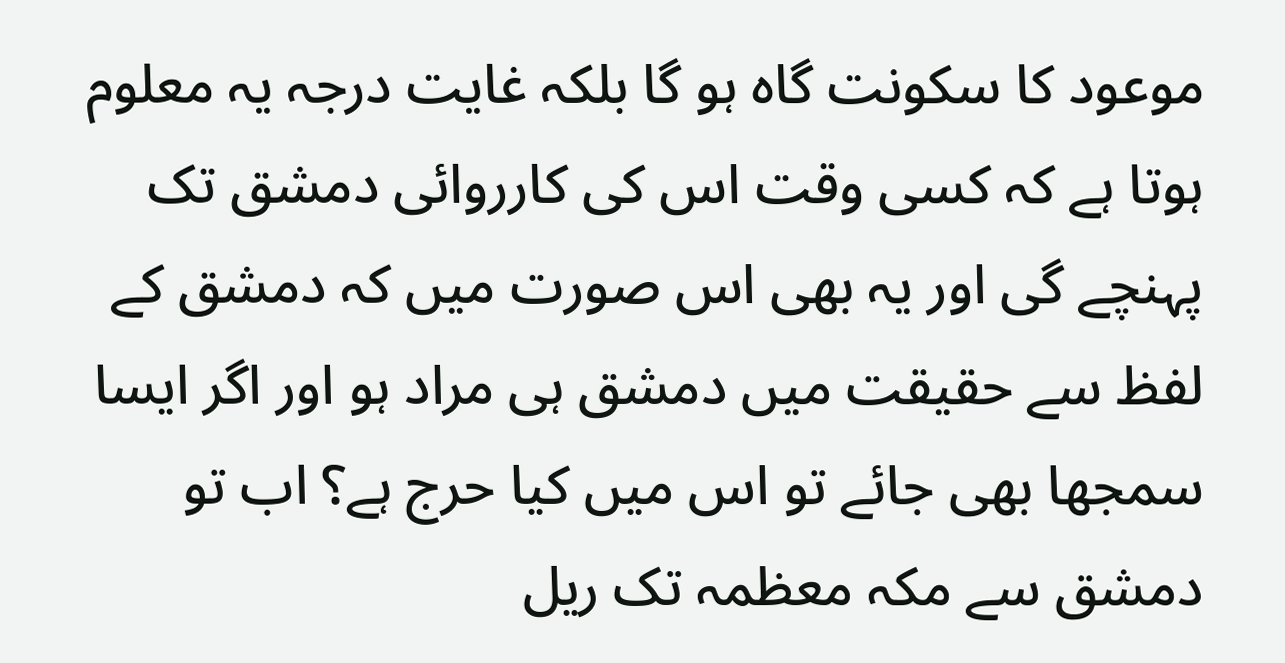موعود کا سکونت گاہ ہو گا بلکہ غایت درجہ یہ معلوم ہوتا ہے کہ کسی وقت اس کی کارروائی دمشق تک پہنچے گی اور یہ بھی اس صورت میں کہ دمشق کے لفظ سے حقیقت میں دمشق ہی مراد ہو اور اگر ایسا سمجھا بھی جائے تو اس میں کیا حرج ہے؟ اب تو دمشق سے مکہ معظمہ تک ریل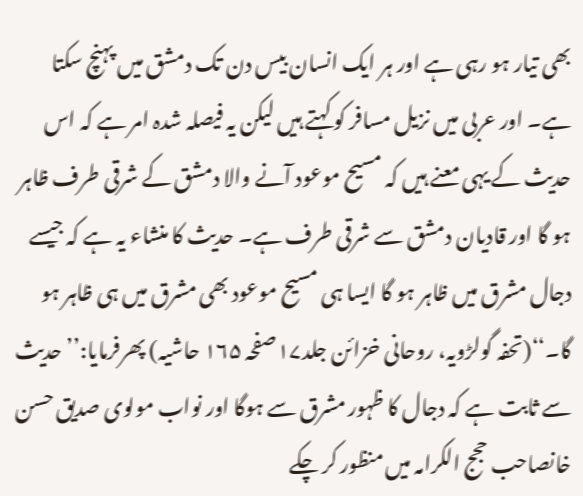بھی تیار ہو رہی ہے اور ہر ایک انسان بیس دن تک دمشق میں پہنچ سکتا ہے۔ اور عربی میں نزیل مسافر کو کہتے ہیں لیکن یہ فیصلہ شدہ امر ہے کہ اس حدیث کے یہی معنے ہیں کہ مسیح موعود آنے والا دمشق کے شرقی طرف ظاہر ہو گا اور قادیان دمشق سے شرقی طرف ہے۔ حدیث کا منشاء یہ ہے کہ جیسے دجال مشرق میں ظاہر ہو گا ایسا ہی مسیح موعود بھی مشرق میں ہی ظاہر ہو گا۔‘‘(تحفہ گولڑویہ، روحانی خزائن جلد۱۷صفحہ ۱۶۵ حاشیہ) پھرفرمایا:’’حدیث سے ثابت ہے کہ دجال کا ظہور مشرق سے ہوگا اور نواب مولوی صدیق حسن خانصاحب حجج الکرامہ میں منظور کر چکے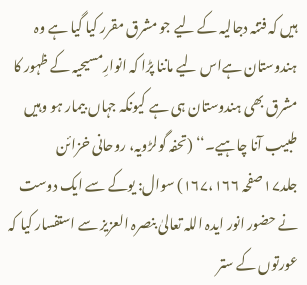ہیں کہ فتنہ دجالیہ کے لیے جو مشرق مقرر کیا گیا ہے وہ ہندوستان ہےاس لیے ماننا پڑا کہ انوارِمسیحیہ کے ظہور کا مشرق بھی ہندوستان ہی ہے کیونکہ جہاں بیمار ہو وہیں طبیب آنا چاہیے۔‘‘ (تحفہ گولڑویہ، روحانی خزائن جلد۱۷صفحہ ۱۶۷،۱۶۶) سوال: یوکے سے ایک دوست نے حضور انور ایدہ اللہ تعالیٰ بنصرہ العزیز سے استفسار کیا کہ عورتوں کے ستر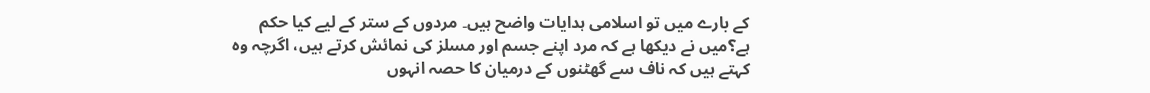کے بارے میں تو اسلامی ہدایات واضح ہیں۔ مردوں کے ستر کے لیے کیا حکم ہے؟میں نے دیکھا ہے کہ مرد اپنے جسم اور مسلز کی نمائش کرتے ہیں، اگرچہ وہ کہتے ہیں کہ ناف سے گھٹنوں کے درمیان کا حصہ انہوں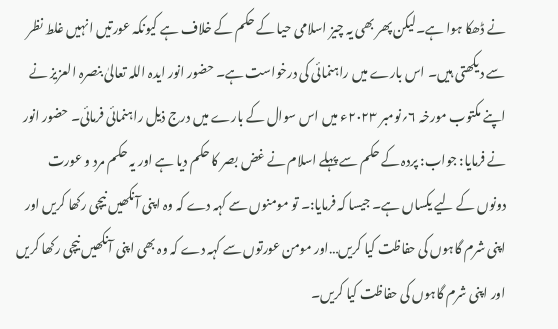نے ڈھکا ہوا ہے۔لیکن پھر بھی یہ چیز اسلامی حیا کے حکم کے خلاف ہے کیونکہ عورتیں انہیں غلط نظر سے دیکھتی ہیں۔ اس بارے میں راہنمائی کی درخواست ہے۔ حضور انور ایدہ اللہ تعالیٰ بنصرہ العزیز نے اپنے مکتوب مورخہ ۶؍نومبر ۲۰۲۳ء میں اس سوال کے بارے میں درج ذیل راہنمائی فرمائی۔ حضور انور نے فرمایا: جواب: پردہ کے حکم سے پہلے اسلام نے غض بصر کا حکم دیا ہے اور یہ حکم مرد و عورت دونوں کے لیے یکساں ہے۔ جیسا کہ فرمایا:۔ تو مومنوں سے کہہ دے کہ وہ اپنی آنکھیں نیچی رکھا کریں اور اپنی شرم گاہوں کی حفاظت کیا کریں…اور مومن عورتوں سے کہہ دے کہ وہ بھی اپنی آنکھیں نیچی رکھا کریں اور اپنی شرم گاہوں کی حفاظت کیا کریں۔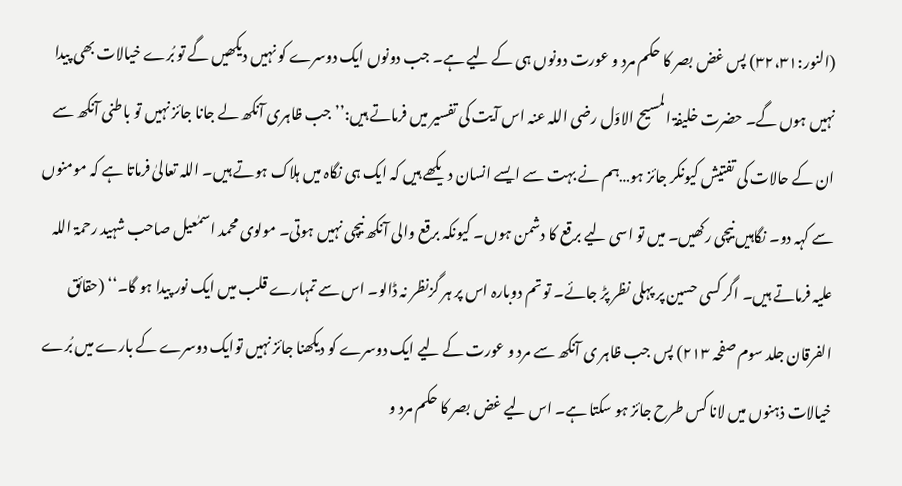(النور:۳۲،۳۱) پس غض بصر کا حکم مرد و عورت دونوں ہی کے لیے ہے۔ جب دونوں ایک دوسرے کو نہیں دیکھیں گے تو بُرے خیالات بھی پیدا نہیں ہوں گے۔ حضرت خلیفۃ المسیح الاوّل رضی اللہ عنہ اس آیت کی تفسیر میں فرماتے ہیں:’’جب ظاہری آنکھ لے جانا جائز نہیں تو باطنی آنکھ سے ان کے حالات کی تفتیش کیونکر جائز ہو…ہم نے بہت سے ایسے انسان دیکھے ہیں کہ ایک ہی نگاہ میں ہلاک ہوتے ہیں۔ اللہ تعالیٰ فرماتا ہے کہ مومنوں سے کہہ دو۔ نگاہیں نیچی رکھیں۔ میں تو اسی لیے برقع کا دشمن ہوں۔ کیونکہ برقع والی آنکھ نیچی نہیں ہوتی۔ مولوی محمد اسمٰعیل صاحب شہید رحمۃ اللہ علیہ فرماتے ہیں۔ اگر کسی حسین پر پہلی نظر پڑ جائے۔ تو تم دوبارہ اس پر ہر گزنظر نہ ڈالو۔ اس سے تمہارے قلب میں ایک نور پیدا ہو گا۔‘‘ (حقائق الفرقان جلد سوم صفحہ ۲۱۳) پس جب ظاہر ی آنکھ سے مرد و عورت کے لیے ایک دوسرے کو دیکھنا جائز نہیں توایک دوسرے کے بارے میں بُرے خیالات ذہنوں میں لانا کس طرح جائز ہو سکتا ہے۔ اس لیے غض بصر کا حکم مرد و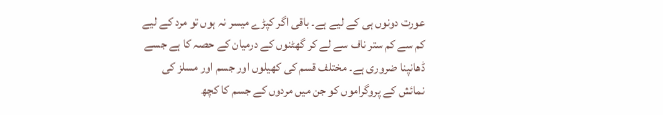عورت دونوں ہی کے لیے ہے۔ باقی اگر کپڑے میسر نہ ہوں تو مرد کے لیے کم سے کم ستر ناف سے لے کر گھٹنوں کے درمیان کے حصہ کا ہے جسے ڈھانپنا ضروری ہے۔ مختلف قسم کی کھیلوں اور جسم اور مسلز کی نمائش کے پروگراموں کو جن میں مردوں کے جسم کا کچھ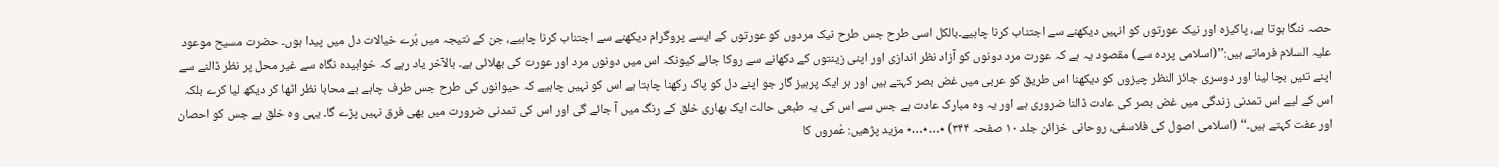حصہ ننگا ہوتا ہے، پاکیزہ اور نیک عورتوں کو انہیں دیکھنے سے اجتناب کرنا چاہیے۔بالکل اسی طرح جس طرح نیک مردوں کو عورتوں کے ایسے پروگرام دیکھنے سے اجتناب کرنا چاہیے، جن کے نتیجہ میں بُرے خیالات دل میں پیدا ہوں۔ حضرت مسیح موعود علیہ السلام فرماتے ہیں:’’(اسلامی پردہ سے) مقصود یہ ہے کہ عورت مرد دونوں کو آزاد نظر اندازی اور اپنی زینتوں کے دکھانے سے روکا جائے کیونکہ اس میں دونوں مرد اور عورت کی بھلائی ہے۔ بالآخر یاد رہے کہ خوابیدہ نگاہ سے غیر محل پر نظر ڈالنے سے اپنے تئیں بچا لینا اور دوسری جائز النظر چیزوں کو دیکھنا اس طریق کو عربی میں غض بصر کہتے ہیں اور ہر ایک پرہیز گار جو اپنے دل کو پاک رکھنا چاہتا ہے اس کو نہیں چاہیے کہ حیوانوں کی طرح جس طرف چاہے بے محابا نظر اٹھا کر دیکھ لیا کرے بلکہ اس کے لیے اس تمدنی زندگی میں غض بصر کی عادت ڈالنا ضروری ہے اور یہ وہ مبارک عادت ہے جس سے اس کی یہ طبعی حالت ایک بھاری خلق کے رنگ میں آ جائے گی اور اس کی تمدنی ضرورت میں بھی فرق نہیں پڑے گا۔ یہی وہ خلق ہے جس کو احصان اور عفت کہتے ہیں۔‘‘ (اسلامی اصول کی فلاسفی، روحانی خزائن جلد ۱۰ صفحہ ۳۴۴) ٭…٭…٭ مزید پڑھیں: عُمروں کا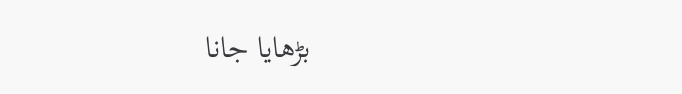بڑھایا جانا